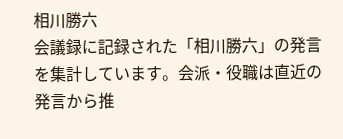相川勝六
会議録に記録された「相川勝六」の発言を集計しています。会派・役職は直近の発言から推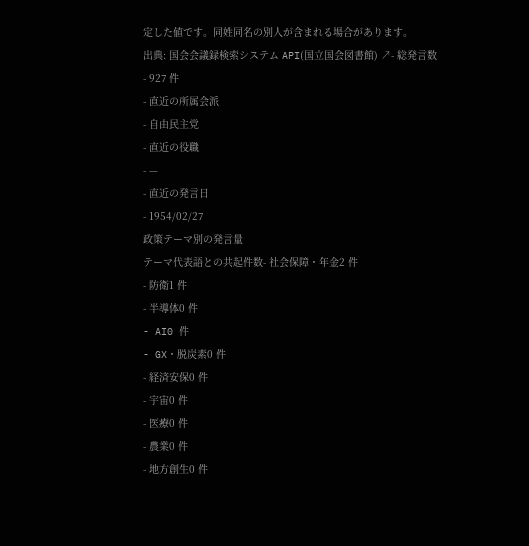定した値です。同姓同名の別人が含まれる場合があります。
出典: 国会会議録検索システム API(国立国会図書館) ↗- 総発言数
- 927 件
- 直近の所属会派
- 自由民主党
- 直近の役職
- —
- 直近の発言日
- 1954/02/27
政策テーマ別の発言量
テーマ代表語との共起件数- 社会保障・年金2 件
- 防衛1 件
- 半導体0 件
- AI0 件
- GX・脱炭素0 件
- 経済安保0 件
- 宇宙0 件
- 医療0 件
- 農業0 件
- 地方創生0 件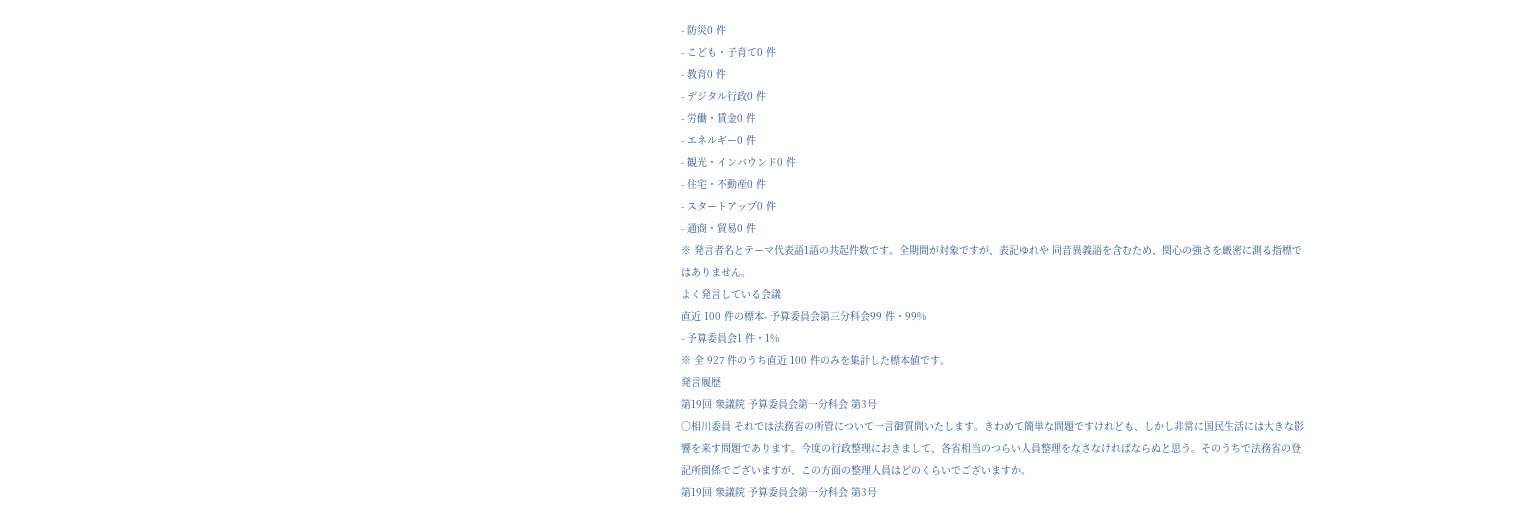- 防災0 件
- こども・子育て0 件
- 教育0 件
- デジタル行政0 件
- 労働・賃金0 件
- エネルギー0 件
- 観光・インバウンド0 件
- 住宅・不動産0 件
- スタートアップ0 件
- 通商・貿易0 件
※ 発言者名とテーマ代表語1語の共起件数です。全期間が対象ですが、表記ゆれや 同音異義語を含むため、関心の強さを厳密に測る指標ではありません。
よく発言している会議
直近 100 件の標本- 予算委員会第三分科会99 件・99%
- 予算委員会1 件・1%
※ 全 927 件のうち直近 100 件のみを集計した標本値です。
発言履歴
第19回 衆議院 予算委員会第一分科会 第3号
○相川委員 それでは法務省の所管について一言御質問いたします。きわめて簡単な問題ですけれども、しかし非常に国民生活には大きな影響を来す問題であります。今度の行政整理におきまして、各省相当のつらい人員整理をなさなければならぬと思う。そのうちで法務省の登記所関係でございますが、この方面の整理人員はどのくらいでございますか。
第19回 衆議院 予算委員会第一分科会 第3号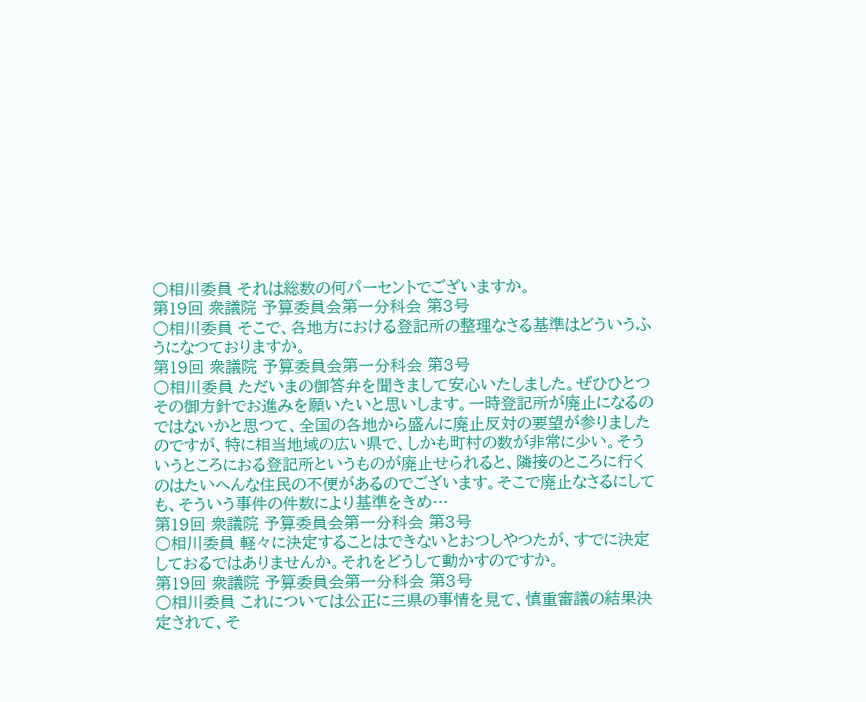○相川委員 それは総数の何パーセントでございますか。
第19回 衆議院 予算委員会第一分科会 第3号
○相川委員 そこで、各地方における登記所の整理なさる基準はどういうふうになつておりますか。
第19回 衆議院 予算委員会第一分科会 第3号
○相川委員 ただいまの御答弁を聞きまして安心いたしました。ぜひひとつその御方針でお進みを願いたいと思いします。一時登記所が廃止になるのではないかと思つて、全国の各地から盛んに廃止反対の要望が参りましたのですが、特に相当地域の広い県で、しかも町村の数が非常に少い。そういうところにおる登記所というものが廃止せられると、隣接のところに行くのはたいへんな住民の不便があるのでございます。そこで廃止なさるにしても、そういう事件の件数により基準をきめ…
第19回 衆議院 予算委員会第一分科会 第3号
○相川委員 軽々に決定することはできないとおつしやつたが、すでに決定しておるではありませんか。それをどうして動かすのですか。
第19回 衆議院 予算委員会第一分科会 第3号
○相川委員 これについては公正に三県の事情を見て、慎重審議の結果決定されて、そ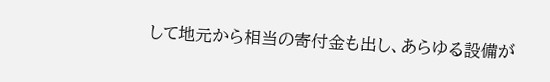して地元から相当の寄付金も出し、あらゆる設備が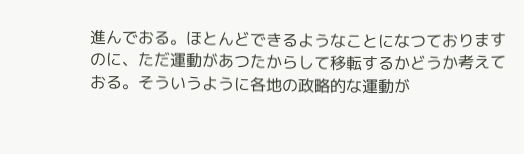進んでおる。ほとんどできるようなことになつておりますのに、ただ運動があつたからして移転するかどうか考えておる。そういうように各地の政略的な運動が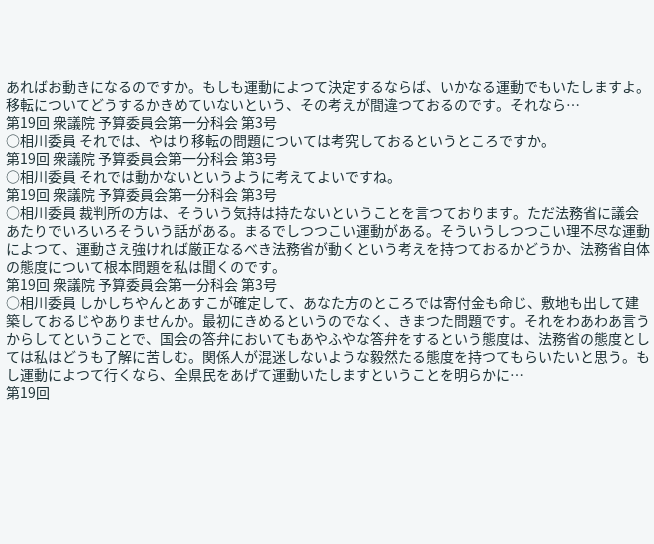あればお動きになるのですか。もしも運動によつて決定するならば、いかなる運動でもいたしますよ。移転についてどうするかきめていないという、その考えが間違つておるのです。それなら…
第19回 衆議院 予算委員会第一分科会 第3号
○相川委員 それでは、やはり移転の問題については考究しておるというところですか。
第19回 衆議院 予算委員会第一分科会 第3号
○相川委員 それでは動かないというように考えてよいですね。
第19回 衆議院 予算委員会第一分科会 第3号
○相川委員 裁判所の方は、そういう気持は持たないということを言つております。ただ法務省に議会あたりでいろいろそういう話がある。まるでしつつこい運動がある。そういうしつつこい理不尽な運動によつて、運動さえ強ければ厳正なるべき法務省が動くという考えを持つておるかどうか、法務省自体の態度について根本問題を私は聞くのです。
第19回 衆議院 予算委員会第一分科会 第3号
○相川委員 しかしちやんとあすこが確定して、あなた方のところでは寄付金も命じ、敷地も出して建築しておるじやありませんか。最初にきめるというのでなく、きまつた問題です。それをわあわあ言うからしてということで、国会の答弁においてもあやふやな答弁をするという態度は、法務省の態度としては私はどうも了解に苦しむ。関係人が混迷しないような毅然たる態度を持つてもらいたいと思う。もし運動によつて行くなら、全県民をあげて運動いたしますということを明らかに…
第19回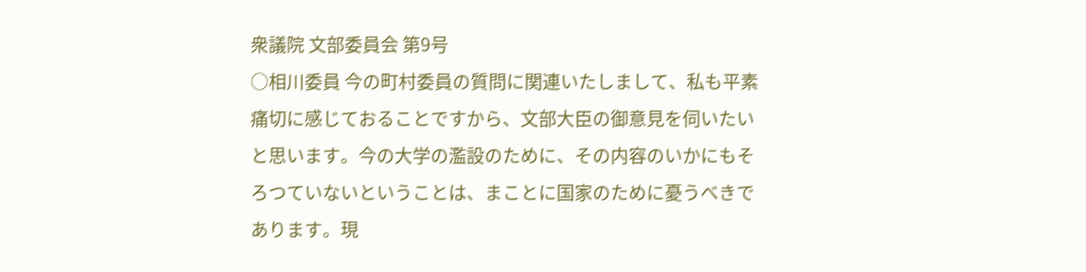衆議院 文部委員会 第9号
○相川委員 今の町村委員の質問に関連いたしまして、私も平素痛切に感じておることですから、文部大臣の御意見を伺いたいと思います。今の大学の濫設のために、その内容のいかにもそろつていないということは、まことに国家のために憂うべきであります。現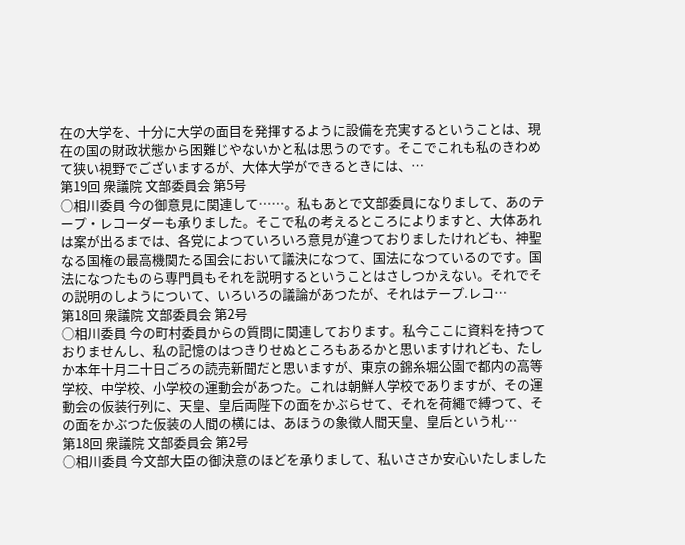在の大学を、十分に大学の面目を発揮するように設備を充実するということは、現在の国の財政状態から困難じやないかと私は思うのです。そこでこれも私のきわめて狭い視野でございまするが、大体大学ができるときには、…
第19回 衆議院 文部委員会 第5号
○相川委員 今の御意見に関連して……。私もあとで文部委員になりまして、あのテープ・レコーダーも承りました。そこで私の考えるところによりますと、大体あれは案が出るまでは、各党によつていろいろ意見が違つておりましたけれども、神聖なる国権の最高機関たる国会において議決になつて、国法になつているのです。国法になつたものら専門員もそれを説明するということはさしつかえない。それでその説明のしようについて、いろいろの議論があつたが、それはテープ.レコ…
第18回 衆議院 文部委員会 第2号
○相川委員 今の町村委員からの質問に関連しております。私今ここに資料を持つておりませんし、私の記憶のはつきりせぬところもあるかと思いますけれども、たしか本年十月二十日ごろの読売新聞だと思いますが、東京の錦糸堀公園で都内の高等学校、中学校、小学校の運動会があつた。これは朝鮮人学校でありますが、その運動会の仮装行列に、天皇、皇后両陛下の面をかぶらせて、それを荷繩で縛つて、その面をかぶつた仮装の人間の横には、あほうの象徴人間天皇、皇后という札…
第18回 衆議院 文部委員会 第2号
○相川委員 今文部大臣の御決意のほどを承りまして、私いささか安心いたしました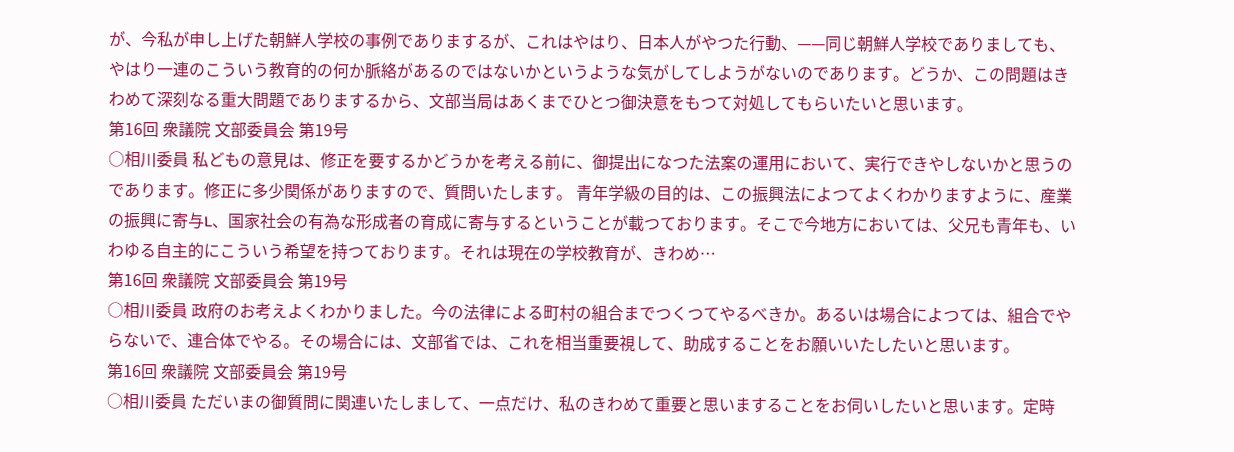が、今私が申し上げた朝鮮人学校の事例でありまするが、これはやはり、日本人がやつた行動、——同じ朝鮮人学校でありましても、やはり一連のこういう教育的の何か脈絡があるのではないかというような気がしてしようがないのであります。どうか、この問題はきわめて深刻なる重大問題でありまするから、文部当局はあくまでひとつ御決意をもつて対処してもらいたいと思います。
第16回 衆議院 文部委員会 第19号
○相川委員 私どもの意見は、修正を要するかどうかを考える前に、御提出になつた法案の運用において、実行できやしないかと思うのであります。修正に多少関係がありますので、質問いたします。 青年学級の目的は、この振興法によつてよくわかりますように、産業の振興に寄与L、国家社会の有為な形成者の育成に寄与するということが載つております。そこで今地方においては、父兄も青年も、いわゆる自主的にこういう希望を持つております。それは現在の学校教育が、きわめ…
第16回 衆議院 文部委員会 第19号
○相川委員 政府のお考えよくわかりました。今の法律による町村の組合までつくつてやるべきか。あるいは場合によつては、組合でやらないで、連合体でやる。その場合には、文部省では、これを相当重要視して、助成することをお願いいたしたいと思います。
第16回 衆議院 文部委員会 第19号
○相川委員 ただいまの御質問に関連いたしまして、一点だけ、私のきわめて重要と思いますることをお伺いしたいと思います。定時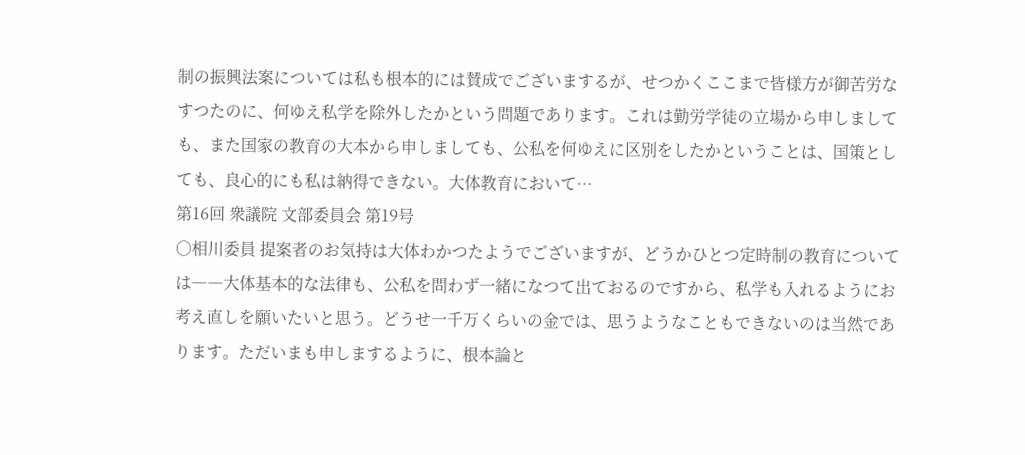制の振興法案については私も根本的には賛成でございまするが、せつかくここまで皆様方が御苦労なすつたのに、何ゆえ私学を除外したかという問題であります。これは勤労学徒の立場から申しましても、また国家の教育の大本から申しましても、公私を何ゆえに区別をしたかということは、国策としても、良心的にも私は納得できない。大体教育において…
第16回 衆議院 文部委員会 第19号
○相川委員 提案者のお気持は大体わかつたようでございますが、どうかひとつ定時制の教育については――大体基本的な法律も、公私を問わず一緒になつて出ておるのですから、私学も入れるようにお考え直しを願いたいと思う。どうせ一千万くらいの金では、思うようなこともできないのは当然であります。ただいまも申しまするように、根本論と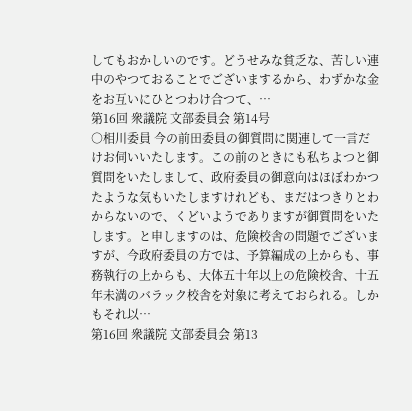してもおかしいのです。どうせみな貧乏な、苦しい連中のやつておることでございまするから、わずかな金をお互いにひとつわけ合つて、…
第16回 衆議院 文部委員会 第14号
○相川委員 今の前田委員の御質問に関連して一言だけお伺いいたします。この前のときにも私ちよつと御質問をいたしまして、政府委員の御意向はほぼわかつたような気もいたしますけれども、まだはつきりとわからないので、くどいようでありますが御質問をいたします。と申しますのは、危険校舎の問題でございますが、今政府委員の方では、予算編成の上からも、事務執行の上からも、大体五十年以上の危険校舎、十五年未満のバラック校舎を対象に考えておられる。しかもそれ以…
第16回 衆議院 文部委員会 第13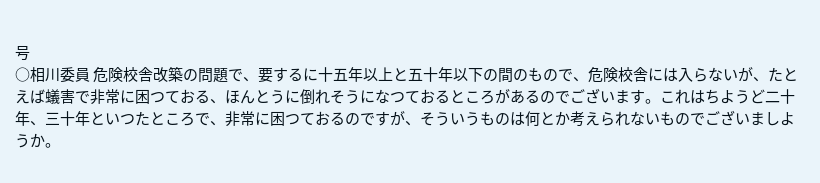号
○相川委員 危険校舎改築の問題で、要するに十五年以上と五十年以下の間のもので、危険校舎には入らないが、たとえば蟻害で非常に困つておる、ほんとうに倒れそうになつておるところがあるのでございます。これはちようど二十年、三十年といつたところで、非常に困つておるのですが、そういうものは何とか考えられないものでございましようか。